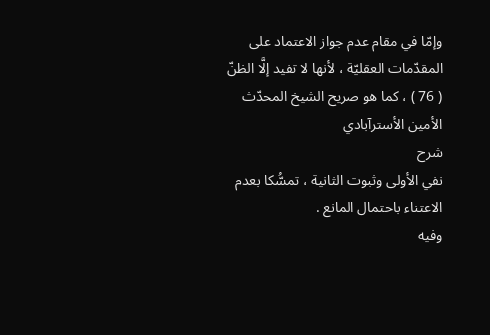وإمّا في مقام عدم جواز الاعتماد على المقدّمات العقليّة ، لأنها لا تفيد إلَّا الظنّ ( 76 ) ، كما هو صريح الشيخ المحدّث الأمين الأسترآبادي
شرح
نفي الأولى وثبوت الثانية ، تمسُّكا بعدم الاعتناء باحتمال المانع .
وفيه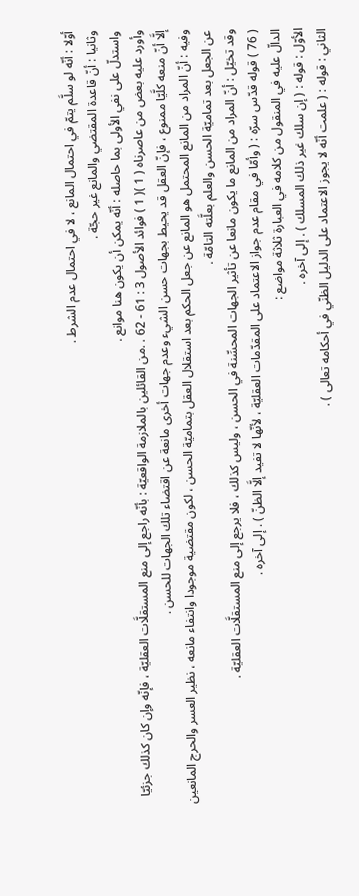أوّلا : أنّه لو سلَّم يتمّ في احتمال المانع ، لا في احتمال عدم الشرط .
وثانيا : أنّ قاعدة المقتضي والمانع غير حجّة .
واستدلّ على نفي الأولى بما حاصله : أنّه يمكن أن يكون هنا موانع .
وأورد عليه بعض من عاصرناه ( 1 )( 1 ) فوائد الأصول 3 : 61 - 62 . .من القائلين بالملازمة الواقعيّة : بأنّه راجع إلى منع المستقلَّات العقليّة ، فإنّه وإن كان كذلك جزئيّا إلَّا أنّ منعه كلَّيّا ممنوع ، فإنّ العقل قد يحيط بجهات حسن الشيء وعدم جهات أخرى مانعة عن اقتضاء تلك الجهات للحسن .
وفيه : أنّ المراد من المانع المحتمل هو المانع عن جعل الحكم بعد استقلال العقل بتماميّة الحسن ، لكون مقتضية موجودا وانتفاء مانعه ، نظير العسر والحرج المانعين عن الجعل بعد تماميّة الحسن والعلم بعلَّته التامّة .
وقد تخيّل : أنّ المراد من المانع ما يكون مانعا عن تأثير الجهات المحسِّنة في الحسن ، وليس كذلك ، فلا يرجع إلى منع المستقلَّات العقليّة .
( 76 ) قوله قدّس سرّه : ( وأمّا في مقام عدم جواز الاعتماد على المقدّمات العقليّة ، لأنّها لا تفيد إلَّا الظنّ ) . إلى آخره .
الدالّ عليه في المنقول من كلامه في العبارة ثلاثة مواضع :
الأوّل : قوله : ( إن سلك غير ذلك المسلك ) . إلى آخره .
الثاني : قوله : ( علمت أنّه لا يجوز الاعتماد على الدليل الظنّي في أحكامه تعالى ) .